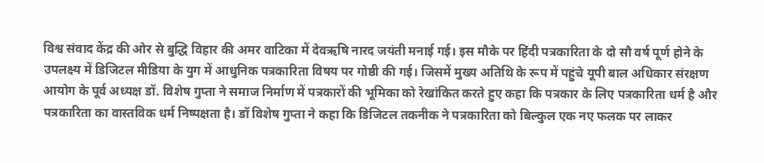विश्व संवाद केंद्र की ओर से बुद्धि विहार की अमर वाटिका में देवऋषि नारद जयंती मनाई गई। इस मौके पर हिंदी पत्रकारिता के दो सौ वर्ष पूर्ण होने के उपलक्ष्य में डिजिटल मीडिया के युग में आधुनिक पत्रकारिता विषय पर गोष्ठी की गई। जिसमें मुख्य अतिथि के रूप में पहुंचे यूपी बाल अधिकार संरक्षण आयोग के पूर्व अध्यक्ष डॉ. विशेष गुप्ता ने समाज निर्माण में पत्रकारों की भूमिका को रेखांकित करते हुए कहा कि पत्रकार के लिए पत्रकारिता धर्म है और पत्रकारिता का वास्तविक धर्म निष्पक्षता है। डॉ विशेष गुप्ता ने कहा कि डिजिटल तकनीक ने पत्रकारिता को बिल्कुल एक नए फलक पर लाकर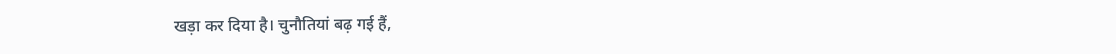खड़ा कर दिया है। चुनौतियां बढ़ गई हैं,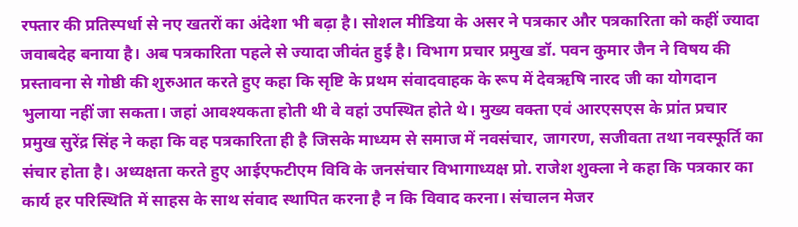रफ्तार की प्रतिस्पर्धा से नए खतरों का अंदेशा भी बढ़ा है। सोशल मीडिया के असर ने पत्रकार और पत्रकारिता को कहीं ज्यादा जवाबदेह बनाया है। अब पत्रकारिता पहले से ज्यादा जीवंत हुई है। विभाग प्रचार प्रमुख डॉ. पवन कुमार जैन ने विषय की प्रस्तावना से गोष्ठी की शुरुआत करते हुए कहा कि सृष्टि के प्रथम संवादवाहक के रूप में देवऋषि नारद जी का योगदान भुलाया नहीं जा सकता। जहां आवश्यकता होती थी वे वहां उपस्थित होते थे। मुख्य वक्ता एवं आरएसएस के प्रांत प्रचार प्रमुख सुरेंद्र सिंह ने कहा कि वह पत्रकारिता ही है जिसके माध्यम से समाज में नवसंचार, जागरण, सजीवता तथा नवस्फूर्ति का संचार होता है। अध्यक्षता करते हुए आईएफटीएम विवि के जनसंचार विभागाध्यक्ष प्रो. राजेश शुक्ला ने कहा कि पत्रकार का कार्य हर परिस्थिति में साहस के साथ संवाद स्थापित करना है न कि विवाद करना। संचालन मेजर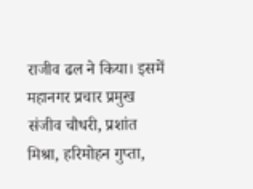राजीव ढल ने किया। इसमें महानगर प्रचार प्रमुख संजीव चौधरी, प्रशांत मिश्रा, हरिमोहन गुप्ता,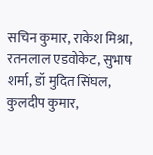सचिन कुमार, राकेश मिश्रा, रतनलाल एडवोकेट, सुभाष शर्मा, डॉ मुदित सिंघल, कुलदीप कुमार,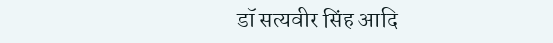डॉ सत्यवीर सिंह आदि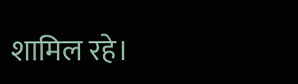शामिल रहे।